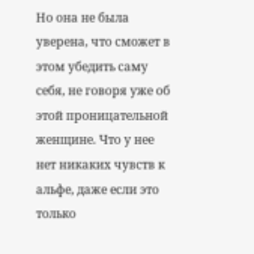Но она не была уверена, что сможет в этом убедить саму себя, не говоря уже об этой проницательной женщине. Что у нее нет никаких чувств к альфе, даже если это только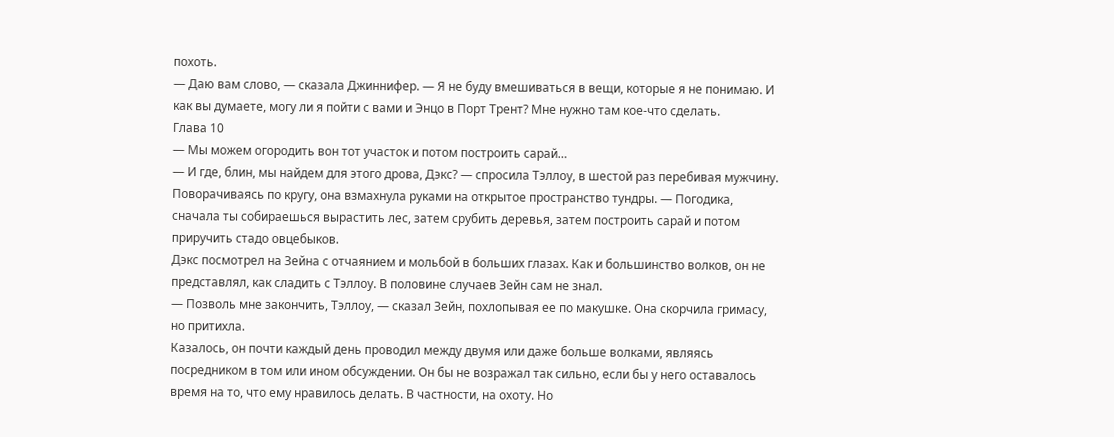похоть.
— Даю вам слово, — сказала Джиннифер. — Я не буду вмешиваться в вещи, которые я не понимаю. И как вы думаете, могу ли я пойти с вами и Энцо в Порт Трент? Мне нужно там кое-что сделать.
Глава 10
— Мы можем огородить вон тот участок и потом построить сарай…
— И где, блин, мы найдем для этого дрова, Дэкс? — спросила Тэллоу, в шестой раз перебивая мужчину. Поворачиваясь по кругу, она взмахнула руками на открытое пространство тундры. — Погодика, сначала ты собираешься вырастить лес, затем срубить деревья, затем построить сарай и потом приручить стадо овцебыков.
Дэкс посмотрел на Зейна с отчаянием и мольбой в больших глазах. Как и большинство волков, он не представлял, как сладить с Тэллоу. В половине случаев Зейн сам не знал.
— Позволь мне закончить, Тэллоу, — сказал Зейн, похлопывая ее по макушке. Она скорчила гримасу, но притихла.
Казалось, он почти каждый день проводил между двумя или даже больше волками, являясь посредником в том или ином обсуждении. Он бы не возражал так сильно, если бы у него оставалось время на то, что ему нравилось делать. В частности, на охоту. Но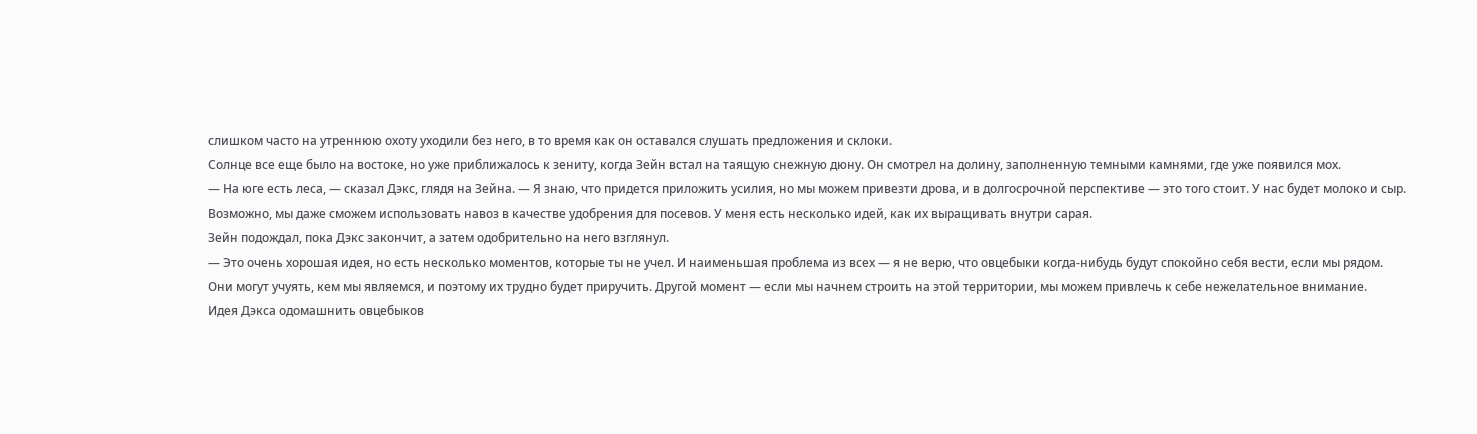слишком часто на утреннюю охоту уходили без него, в то время как он оставался слушать предложения и склоки.
Солнце все еще было на востоке, но уже приближалось к зениту, когда Зейн встал на таящую снежную дюну. Он смотрел на долину, заполненную темными камнями, где уже появился мох.
— На юге есть леса, — сказал Дэкс, глядя на Зейна. — Я знаю, что придется приложить усилия, но мы можем привезти дрова, и в долгосрочной перспективе — это того стоит. У нас будет молоко и сыр.
Возможно, мы даже сможем использовать навоз в качестве удобрения для посевов. У меня есть несколько идей, как их выращивать внутри сарая.
Зейн подождал, пока Дэкс закончит, а затем одобрительно на него взглянул.
— Это очень хорошая идея, но есть несколько моментов, которые ты не учел. И наименьшая проблема из всех — я не верю, что овцебыки когда-нибудь будут спокойно себя вести, если мы рядом.
Они могут учуять, кем мы являемся, и поэтому их трудно будет приручить. Другой момент — если мы начнем строить на этой территории, мы можем привлечь к себе нежелательное внимание.
Идея Дэкса одомашнить овцебыков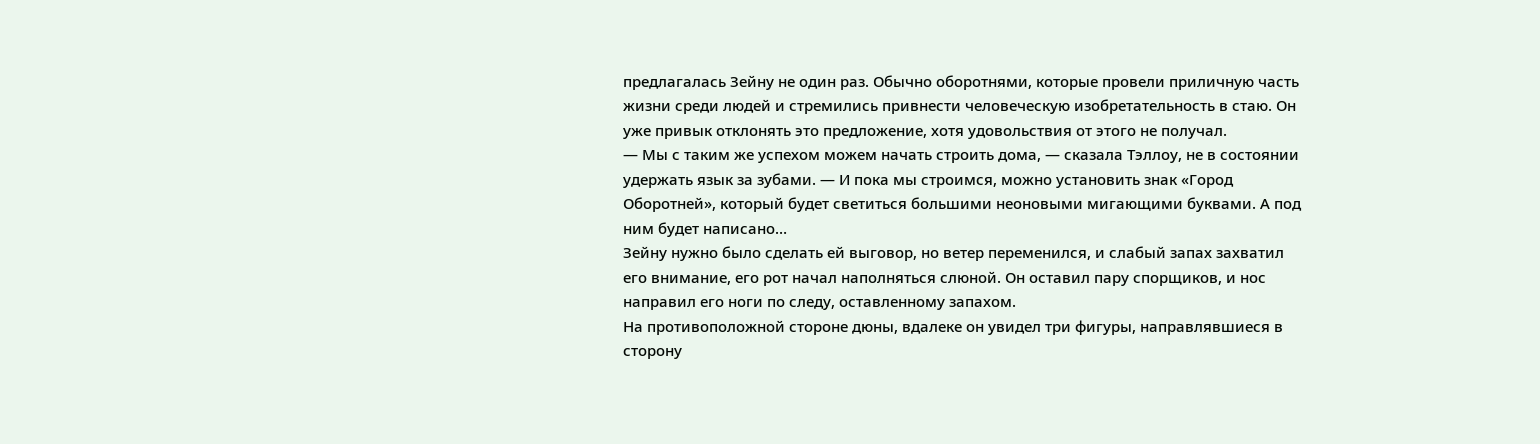предлагалась Зейну не один раз. Обычно оборотнями, которые провели приличную часть жизни среди людей и стремились привнести человеческую изобретательность в стаю. Он уже привык отклонять это предложение, хотя удовольствия от этого не получал.
— Мы с таким же успехом можем начать строить дома, — сказала Тэллоу, не в состоянии удержать язык за зубами. — И пока мы строимся, можно установить знак «Город Оборотней», который будет светиться большими неоновыми мигающими буквами. А под ним будет написано…
Зейну нужно было сделать ей выговор, но ветер переменился, и слабый запах захватил его внимание, его рот начал наполняться слюной. Он оставил пару спорщиков, и нос направил его ноги по следу, оставленному запахом.
На противоположной стороне дюны, вдалеке он увидел три фигуры, направлявшиеся в сторону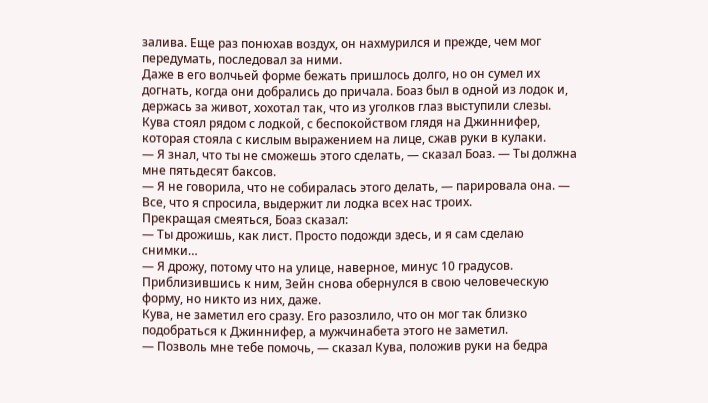залива. Еще раз понюхав воздух, он нахмурился и прежде, чем мог передумать, последовал за ними.
Даже в его волчьей форме бежать пришлось долго, но он сумел их догнать, когда они добрались до причала. Боаз был в одной из лодок и, держась за живот, хохотал так, что из уголков глаз выступили слезы. Кува стоял рядом с лодкой, с беспокойством глядя на Джиннифер, которая стояла с кислым выражением на лице, сжав руки в кулаки.
— Я знал, что ты не сможешь этого сделать, — сказал Боаз. — Ты должна мне пятьдесят баксов.
— Я не говорила, что не собиралась этого делать, — парировала она. — Все, что я спросила, выдержит ли лодка всех нас троих.
Прекращая смеяться, Боаз сказал:
— Ты дрожишь, как лист. Просто подожди здесь, и я сам сделаю снимки…
— Я дрожу, потому что на улице, наверное, минус 10 градусов.
Приблизившись к ним, Зейн снова обернулся в свою человеческую форму, но никто из них, даже.
Кува, не заметил его сразу. Его разозлило, что он мог так близко подобраться к Джиннифер, а мужчинабета этого не заметил.
— Позволь мне тебе помочь, — сказал Кува, положив руки на бедра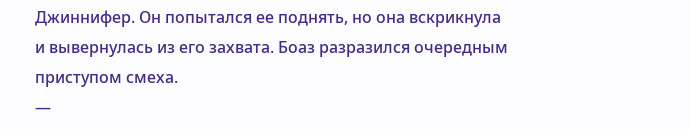Джиннифер. Он попытался ее поднять, но она вскрикнула и вывернулась из его захвата. Боаз разразился очередным приступом смеха.
—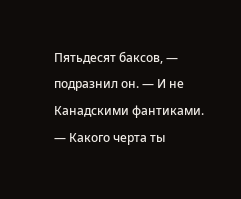Пятьдесят баксов, — подразнил он. — И не Канадскими фантиками.
— Какого черта ты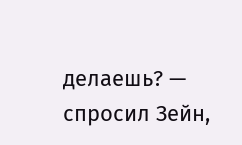делаешь? — спросил Зейн,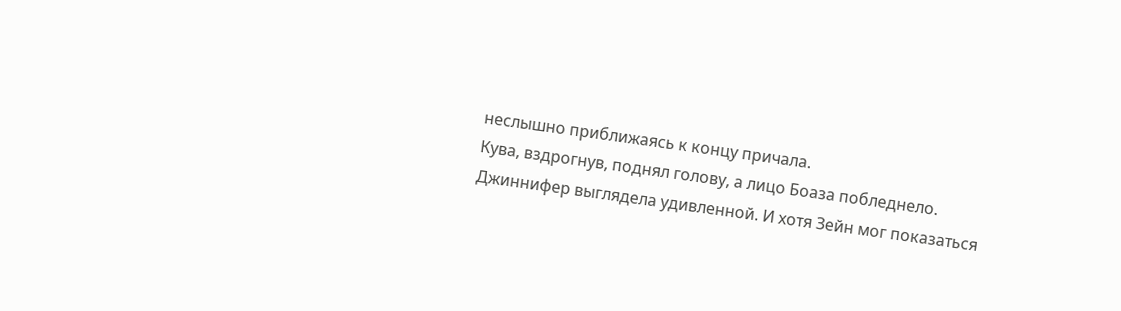неслышно приближаясь к концу причала.
Кува, вздрогнув, поднял голову, а лицо Боаза побледнело. Джиннифер выглядела удивленной. И хотя Зейн мог показаться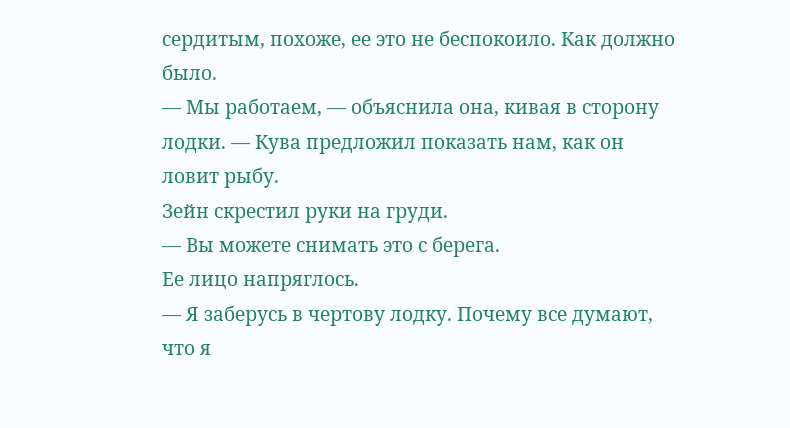сердитым, похоже, ее это не беспокоило. Как должно было.
— Мы работаем, — объяснила она, кивая в сторону лодки. — Кува предложил показать нам, как он ловит рыбу.
Зейн скрестил руки на груди.
— Вы можете снимать это с берега.
Ее лицо напряглось.
— Я заберусь в чертову лодку. Почему все думают, что я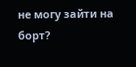не могу зайти на борт?